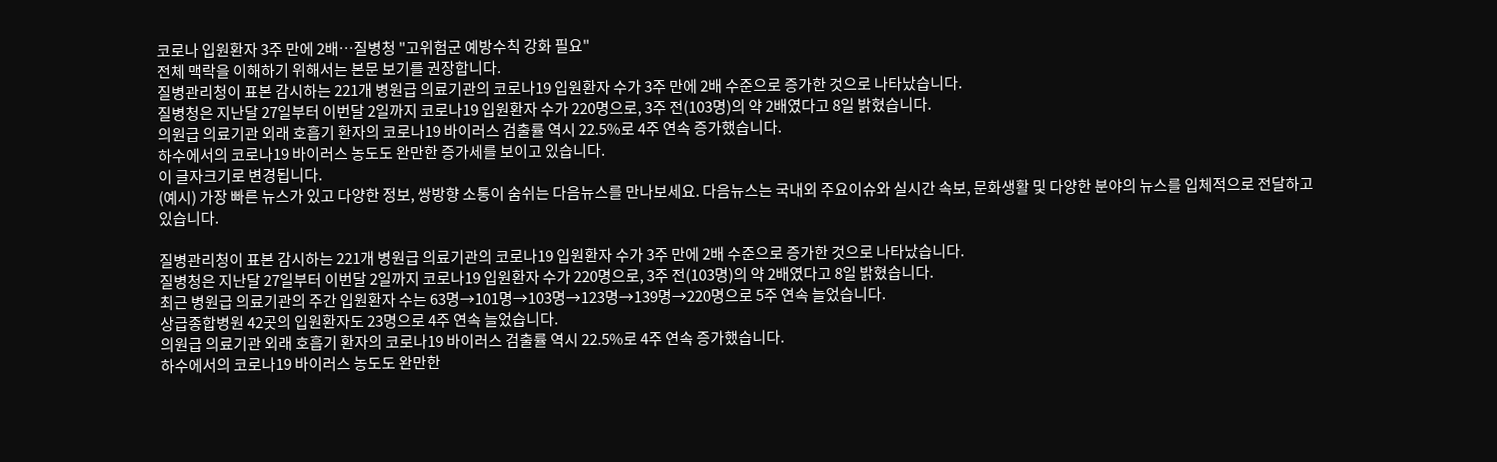코로나 입원환자 3주 만에 2배…질병청 "고위험군 예방수칙 강화 필요"
전체 맥락을 이해하기 위해서는 본문 보기를 권장합니다.
질병관리청이 표본 감시하는 221개 병원급 의료기관의 코로나19 입원환자 수가 3주 만에 2배 수준으로 증가한 것으로 나타났습니다.
질병청은 지난달 27일부터 이번달 2일까지 코로나19 입원환자 수가 220명으로, 3주 전(103명)의 약 2배였다고 8일 밝혔습니다.
의원급 의료기관 외래 호흡기 환자의 코로나19 바이러스 검출률 역시 22.5%로 4주 연속 증가했습니다.
하수에서의 코로나19 바이러스 농도도 완만한 증가세를 보이고 있습니다.
이 글자크기로 변경됩니다.
(예시) 가장 빠른 뉴스가 있고 다양한 정보, 쌍방향 소통이 숨쉬는 다음뉴스를 만나보세요. 다음뉴스는 국내외 주요이슈와 실시간 속보, 문화생활 및 다양한 분야의 뉴스를 입체적으로 전달하고 있습니다.

질병관리청이 표본 감시하는 221개 병원급 의료기관의 코로나19 입원환자 수가 3주 만에 2배 수준으로 증가한 것으로 나타났습니다.
질병청은 지난달 27일부터 이번달 2일까지 코로나19 입원환자 수가 220명으로, 3주 전(103명)의 약 2배였다고 8일 밝혔습니다.
최근 병원급 의료기관의 주간 입원환자 수는 63명→101명→103명→123명→139명→220명으로 5주 연속 늘었습니다.
상급종합병원 42곳의 입원환자도 23명으로 4주 연속 늘었습니다.
의원급 의료기관 외래 호흡기 환자의 코로나19 바이러스 검출률 역시 22.5%로 4주 연속 증가했습니다.
하수에서의 코로나19 바이러스 농도도 완만한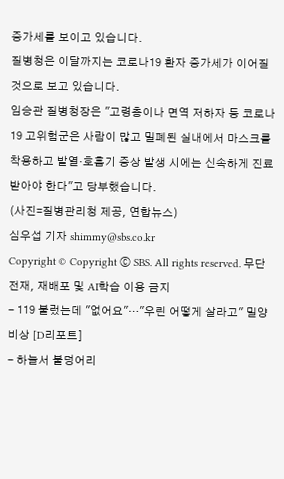증가세를 보이고 있습니다.
질병청은 이달까지는 코로나19 환자 증가세가 이어질 것으로 보고 있습니다.
임승관 질병청장은 "고령층이나 면역 저하자 등 코로나19 고위험군은 사람이 많고 밀폐된 실내에서 마스크를 착용하고 발열·호흡기 증상 발생 시에는 신속하게 진료받아야 한다"고 당부했습니다.
(사진=질병관리청 제공, 연합뉴스)
심우섭 기자 shimmy@sbs.co.kr
Copyright © Copyright ⓒ SBS. All rights reserved. 무단 전재, 재배포 및 AI학습 이용 금지
- 119 불렀는데 "없어요"…"우린 어떻게 살라고" 밀양 비상 [D리포트]
- 하늘서 불덩어리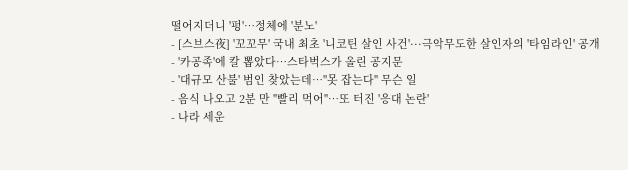떨어지더니 '펑'…정체에 '분노'
- [스브스夜] '꼬꼬무' 국내 최초 '니코틴 살인 사건'···극악무도한 살인자의 '타임라인' 공개
- '카공족'에 칼 뽑았다…스타벅스가 올린 공지문
- '대규모 산불' 범인 찾았는데…"못 잡는다" 무슨 일
- 음식 나오고 2분 만 "빨리 먹어"…또 터진 '응대 논란'
- 나라 세운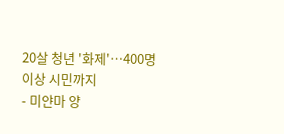20살 청년 '화제'…400명 이상 시민까지
- 미얀마 양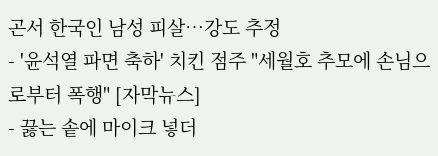곤서 한국인 남성 피살…강도 추정
- '윤석열 파면 축하' 치킨 점주 "세월호 추모에 손님으로부터 폭행" [자막뉴스]
- 끓는 솥에 마이크 넣더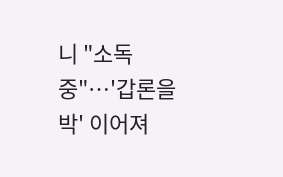니 "소독 중"…'갑론을박' 이어져